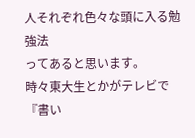人それぞれ色々な頭に入る勉強法
ってあると思います。
時々東大生とかがテレビで
『書い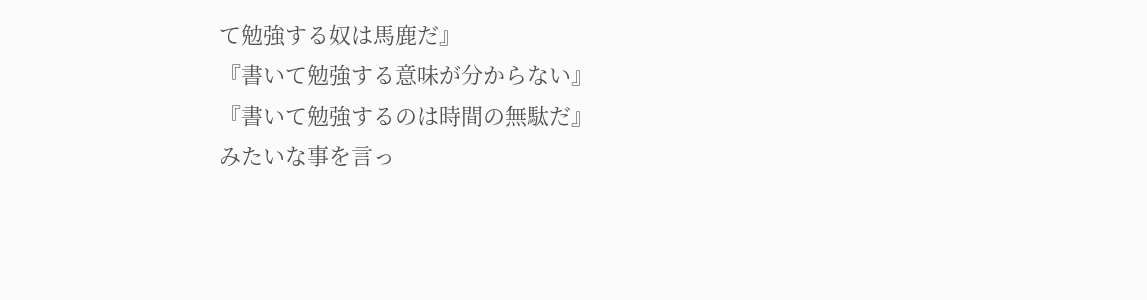て勉強する奴は馬鹿だ』
『書いて勉強する意味が分からない』
『書いて勉強するのは時間の無駄だ』
みたいな事を言っ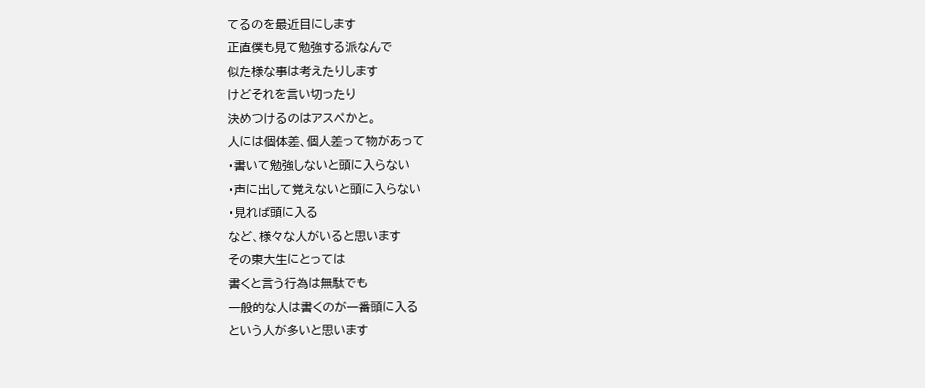てるのを最近目にします
正直僕も見て勉強する派なんで
似た様な事は考えたりします
けどそれを言い切ったり
決めつけるのはアスペかと。
人には個体差、個人差って物があって
・書いて勉強しないと頭に入らない
・声に出して覚えないと頭に入らない
・見れば頭に入る
など、様々な人がいると思います
その東大生にとっては
書くと言う行為は無駄でも
一般的な人は書くのが一番頭に入る
という人が多いと思います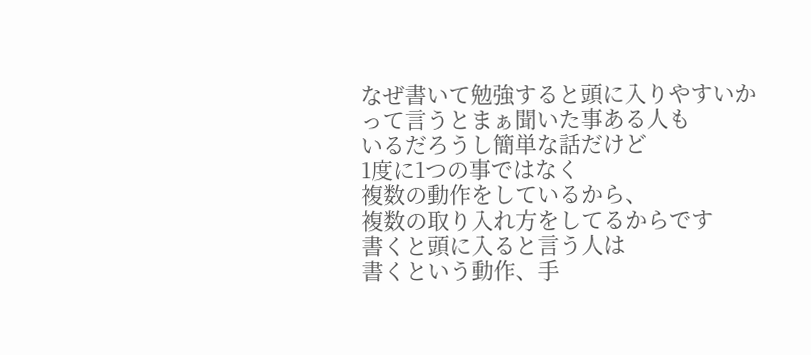なぜ書いて勉強すると頭に入りやすいか
って言うとまぁ聞いた事ある人も
いるだろうし簡単な話だけど
1度に1つの事ではなく
複数の動作をしているから、
複数の取り入れ方をしてるからです
書くと頭に入ると言う人は
書くという動作、手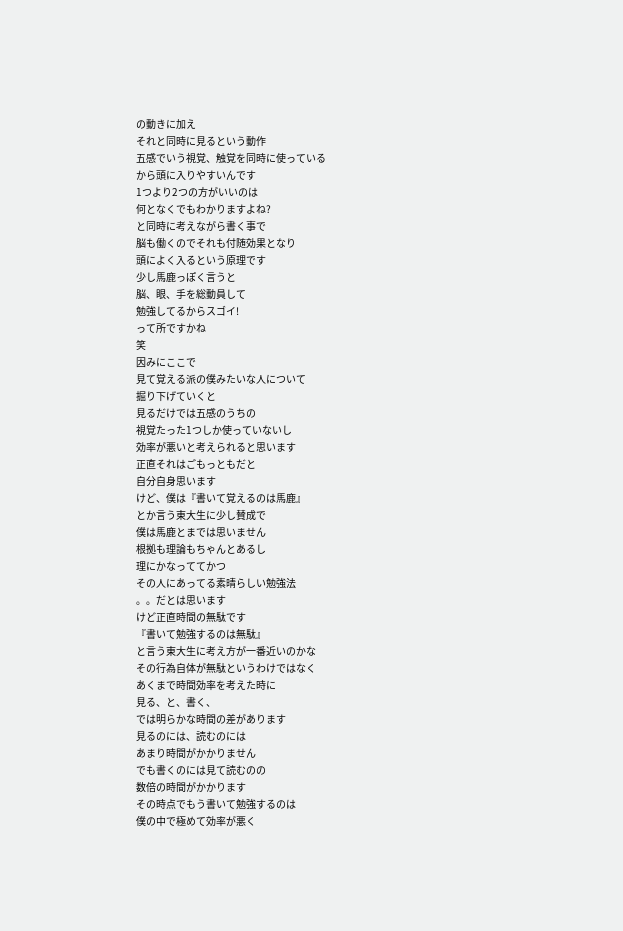の動きに加え
それと同時に見るという動作
五感でいう視覚、触覚を同時に使っている
から頭に入りやすいんです
1つより2つの方がいいのは
何となくでもわかりますよね?
と同時に考えながら書く事で
脳も働くのでそれも付随効果となり
頭によく入るという原理です
少し馬鹿っぽく言うと
脳、眼、手を総動員して
勉強してるからスゴイ!
って所ですかね
笑
因みにここで
見て覚える派の僕みたいな人について
掘り下げていくと
見るだけでは五感のうちの
視覚たった1つしか使っていないし
効率が悪いと考えられると思います
正直それはごもっともだと
自分自身思います
けど、僕は『書いて覚えるのは馬鹿』
とか言う東大生に少し賛成で
僕は馬鹿とまでは思いません
根拠も理論もちゃんとあるし
理にかなっててかつ
その人にあってる素晴らしい勉強法
。。だとは思います
けど正直時間の無駄です
『書いて勉強するのは無駄』
と言う東大生に考え方が一番近いのかな
その行為自体が無駄というわけではなく
あくまで時間効率を考えた時に
見る、と、書く、
では明らかな時間の差があります
見るのには、読むのには
あまり時間がかかりません
でも書くのには見て読むのの
数倍の時間がかかります
その時点でもう書いて勉強するのは
僕の中で極めて効率が悪く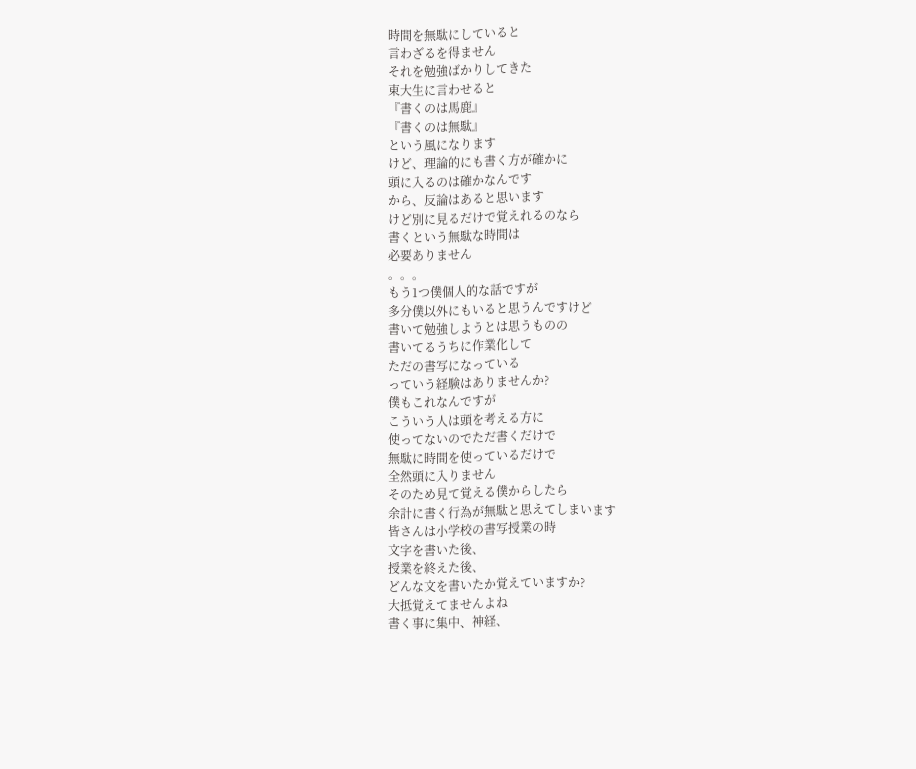時間を無駄にしていると
言わざるを得ません
それを勉強ばかりしてきた
東大生に言わせると
『書くのは馬鹿』
『書くのは無駄』
という風になります
けど、理論的にも書く方が確かに
頭に入るのは確かなんです
から、反論はあると思います
けど別に見るだけで覚えれるのなら
書くという無駄な時間は
必要ありません
。。。
もう1つ僕個人的な話ですが
多分僕以外にもいると思うんですけど
書いて勉強しようとは思うものの
書いてるうちに作業化して
ただの書写になっている
っていう経験はありませんか?
僕もこれなんですが
こういう人は頭を考える方に
使ってないのでただ書くだけで
無駄に時間を使っているだけで
全然頭に入りません
そのため見て覚える僕からしたら
余計に書く行為が無駄と思えてしまいます
皆さんは小学校の書写授業の時
文字を書いた後、
授業を終えた後、
どんな文を書いたか覚えていますか?
大抵覚えてませんよね
書く事に集中、神経、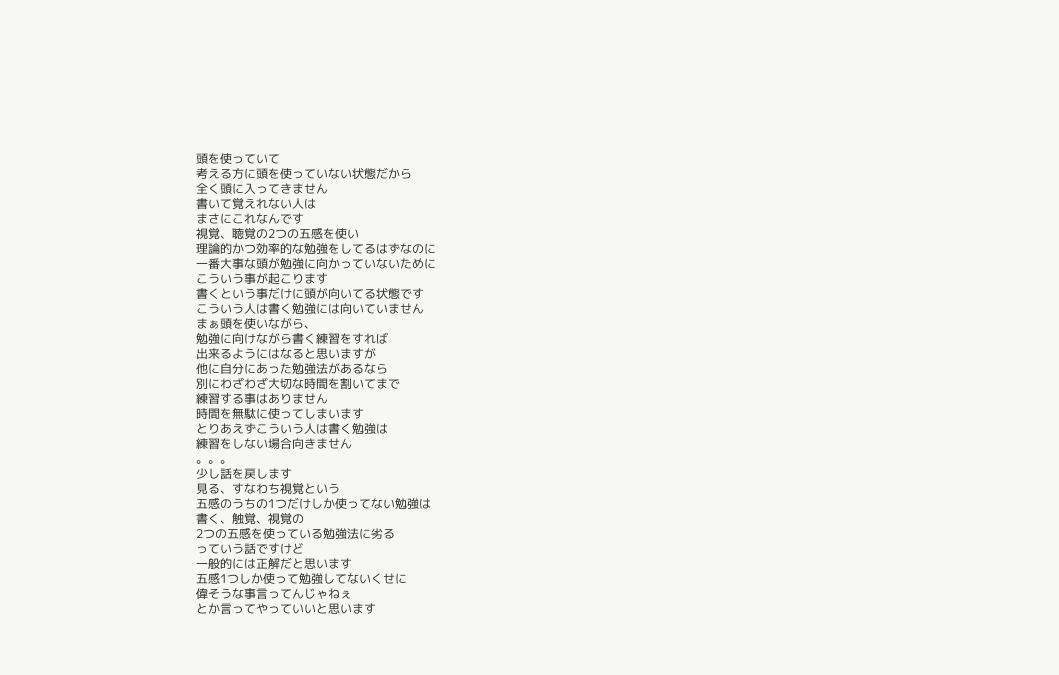頭を使っていて
考える方に頭を使っていない状態だから
全く頭に入ってきません
書いて覚えれない人は
まさにこれなんです
視覚、聴覚の2つの五感を使い
理論的かつ効率的な勉強をしてるはずなのに
一番大事な頭が勉強に向かっていないために
こういう事が起こります
書くという事だけに頭が向いてる状態です
こういう人は書く勉強には向いていません
まぁ頭を使いながら、
勉強に向けながら書く練習をすれば
出来るようにはなると思いますが
他に自分にあった勉強法があるなら
別にわざわざ大切な時間を割いてまで
練習する事はありません
時間を無駄に使ってしまいます
とりあえずこういう人は書く勉強は
練習をしない場合向きません
。。。
少し話を戻します
見る、すなわち視覚という
五感のうちの1つだけしか使ってない勉強は
書く、触覚、視覚の
2つの五感を使っている勉強法に劣る
っていう話ですけど
一般的には正解だと思います
五感1つしか使って勉強してないくせに
偉そうな事言ってんじゃねぇ
とか言ってやっていいと思います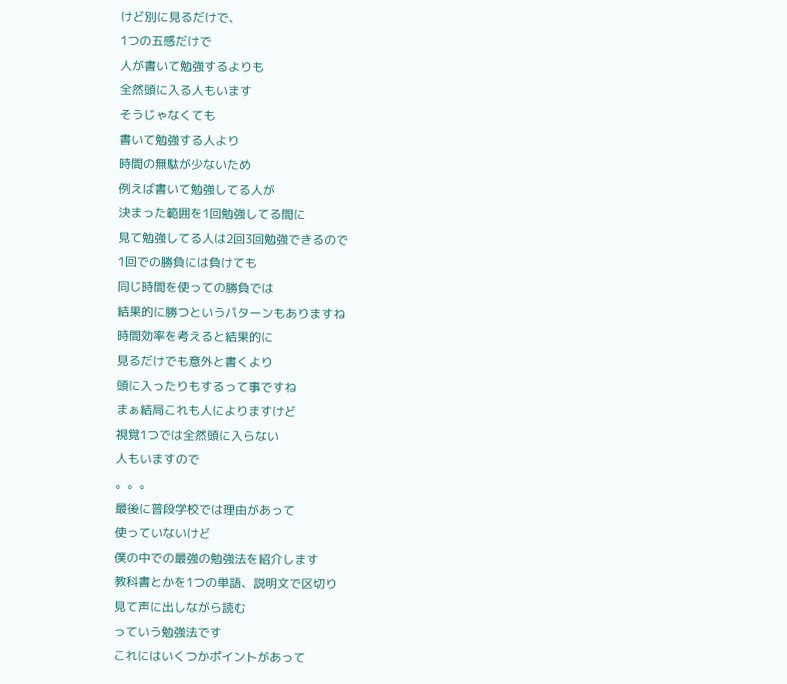けど別に見るだけで、
1つの五感だけで
人が書いて勉強するよりも
全然頭に入る人もいます
そうじゃなくても
書いて勉強する人より
時間の無駄が少ないため
例えば書いて勉強してる人が
決まった範囲を1回勉強してる間に
見て勉強してる人は2回3回勉強できるので
1回での勝負には負けても
同じ時間を使っての勝負では
結果的に勝つというパターンもありますね
時間効率を考えると結果的に
見るだけでも意外と書くより
頭に入ったりもするって事ですね
まぁ結局これも人によりますけど
視覚1つでは全然頭に入らない
人もいますので
。。。
最後に普段学校では理由があって
使っていないけど
僕の中での最強の勉強法を紹介します
教科書とかを1つの単語、説明文で区切り
見て声に出しながら読む
っていう勉強法です
これにはいくつかポイントがあって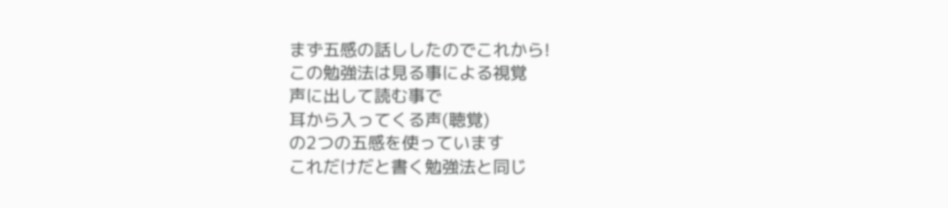まず五感の話ししたのでこれから!
この勉強法は見る事による視覚
声に出して読む事で
耳から入ってくる声(聴覚)
の2つの五感を使っています
これだけだと書く勉強法と同じ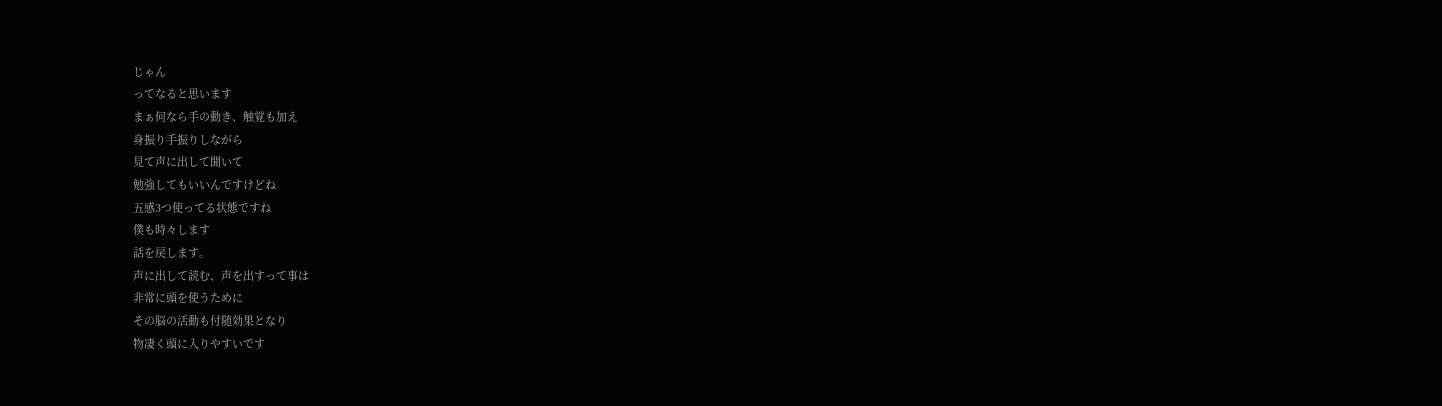じゃん
ってなると思います
まぁ何なら手の動き、触覚も加え
身振り手振りしながら
見て声に出して聞いて
勉強してもいいんですけどね
五感3つ使ってる状態ですね
僕も時々します
話を戻します。
声に出して読む、声を出すって事は
非常に頭を使うために
その脳の活動も付随効果となり
物凄く頭に入りやすいです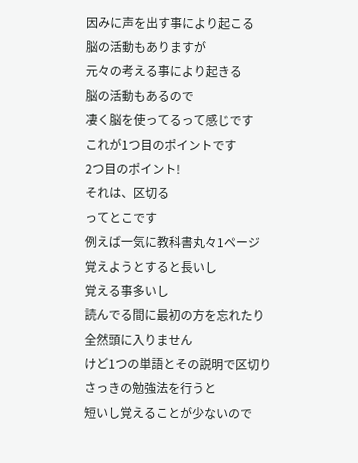因みに声を出す事により起こる
脳の活動もありますが
元々の考える事により起きる
脳の活動もあるので
凄く脳を使ってるって感じです
これが1つ目のポイントです
2つ目のポイント!
それは、区切る
ってとこです
例えば一気に教科書丸々1ページ
覚えようとすると長いし
覚える事多いし
読んでる間に最初の方を忘れたり
全然頭に入りません
けど1つの単語とその説明で区切り
さっきの勉強法を行うと
短いし覚えることが少ないので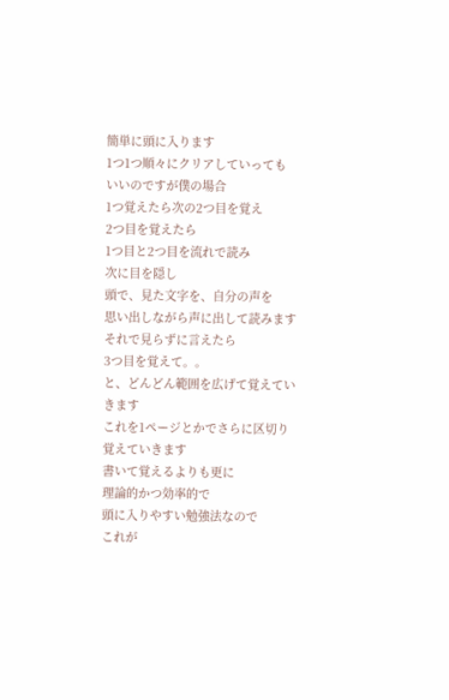簡単に頭に入ります
1つ1つ順々にクリアしていっても
いいのですが僕の場合
1つ覚えたら次の2つ目を覚え
2つ目を覚えたら
1つ目と2つ目を流れで読み
次に目を隠し
頭で、見た文字を、自分の声を
思い出しながら声に出して読みます
それで見らずに言えたら
3つ目を覚えて。。
と、どんどん範囲を広げて覚えていきます
これを1ページとかでさらに区切り
覚えていきます
書いて覚えるよりも更に
理論的かつ効率的で
頭に入りやすい勉強法なので
これが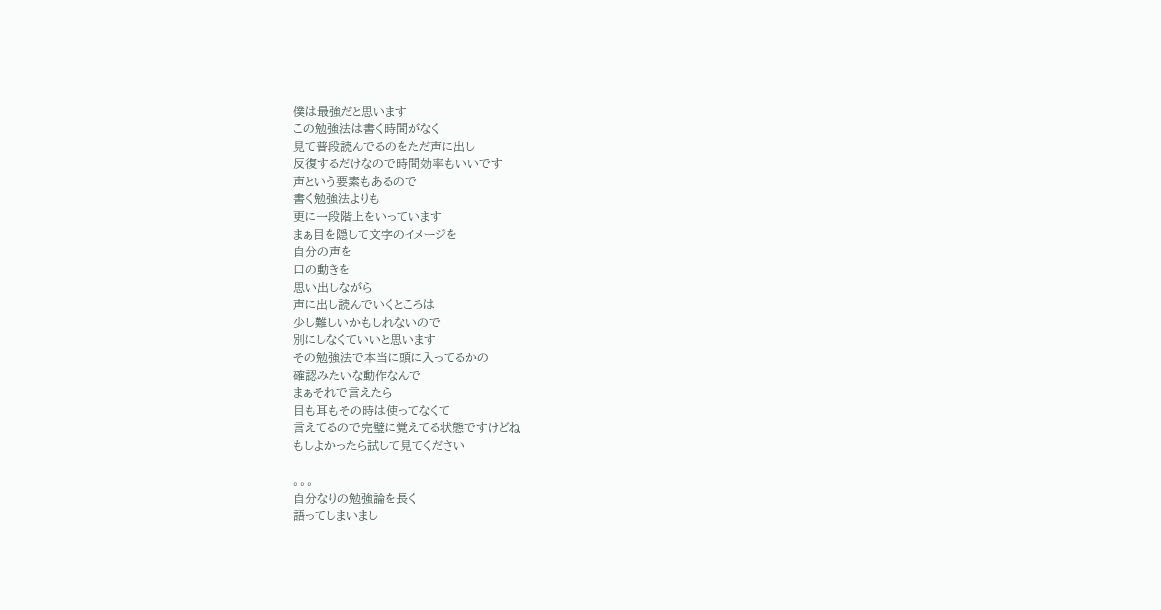僕は最強だと思います
この勉強法は書く時間がなく
見て普段読んでるのをただ声に出し
反復するだけなので時間効率もいいです
声という要素もあるので
書く勉強法よりも
更に一段階上をいっています
まぁ目を隠して文字のイメージを
自分の声を
口の動きを
思い出しながら
声に出し読んでいくところは
少し難しいかもしれないので
別にしなくていいと思います
その勉強法で本当に頭に入ってるかの
確認みたいな動作なんで
まぁそれで言えたら
目も耳もその時は使ってなくて
言えてるので完璧に覚えてる状態ですけどね
もしよかったら試して見てください

。。。
自分なりの勉強論を長く
語ってしまいまし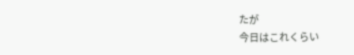たが
今日はこれくらい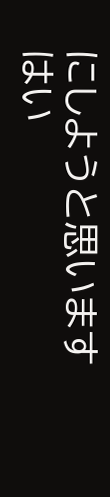にしようと思います
はい